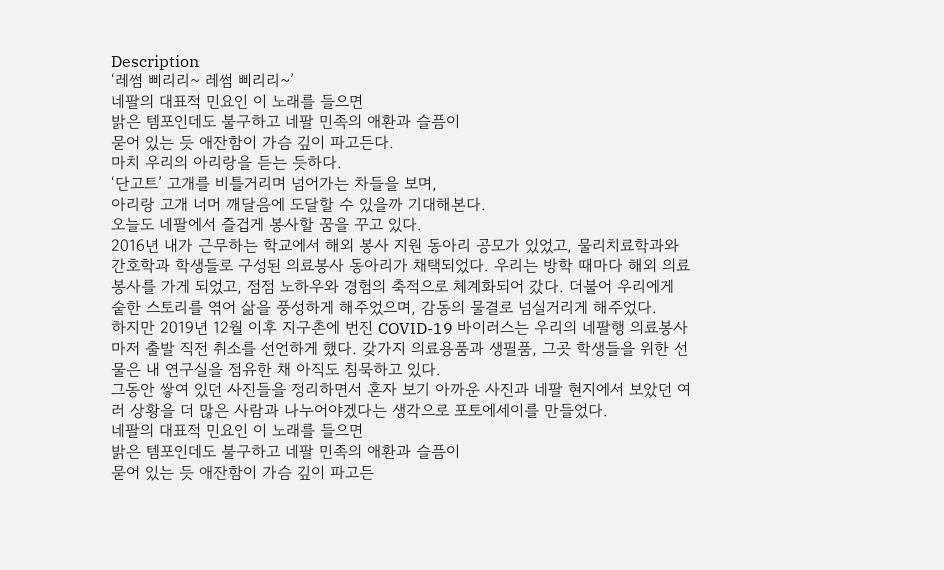Description
‘레썸 삐리리~ 레썸 삐리리~’
네팔의 대표적 민요인 이 노래를 들으면
밝은 템포인데도 불구하고 네팔 민족의 애환과 슬픔이
묻어 있는 듯 애잔함이 가슴 깊이 파고든다.
마치 우리의 아리랑을 듣는 듯하다.
‘단고트’ 고개를 비틀거리며 넘어가는 차들을 보며,
아리랑 고개 너머 깨달음에 도달할 수 있을까 기대해본다.
오늘도 네팔에서 즐겁게 봉사할 꿈을 꾸고 있다.
2016년 내가 근무하는 학교에서 해외 봉사 지원 동아리 공모가 있었고, 물리치료학과와 간호학과 학생들로 구성된 의료봉사 동아리가 채택되었다. 우리는 방학 때마다 해외 의료봉사를 가게 되었고, 점점 노하우와 경험의 축적으로 체계화되어 갔다. 더불어 우리에게 숱한 스토리를 엮어 삶을 풍성하게 해주었으며, 감동의 물결로 넘실거리게 해주었다.
하지만 2019년 12월 이후 지구촌에 번진 COVID-19 바이러스는 우리의 네팔행 의료봉사마저 출발 직전 취소를 선언하게 했다. 갖가지 의료용품과 생필품, 그곳 학생들을 위한 선물은 내 연구실을 점유한 채 아직도 침묵하고 있다.
그동안 쌓여 있던 사진들을 정리하면서 혼자 보기 아까운 사진과 네팔 현지에서 보았던 여러 상황을 더 많은 사람과 나누어야겠다는 생각으로 포토에세이를 만들었다.
네팔의 대표적 민요인 이 노래를 들으면
밝은 템포인데도 불구하고 네팔 민족의 애환과 슬픔이
묻어 있는 듯 애잔함이 가슴 깊이 파고든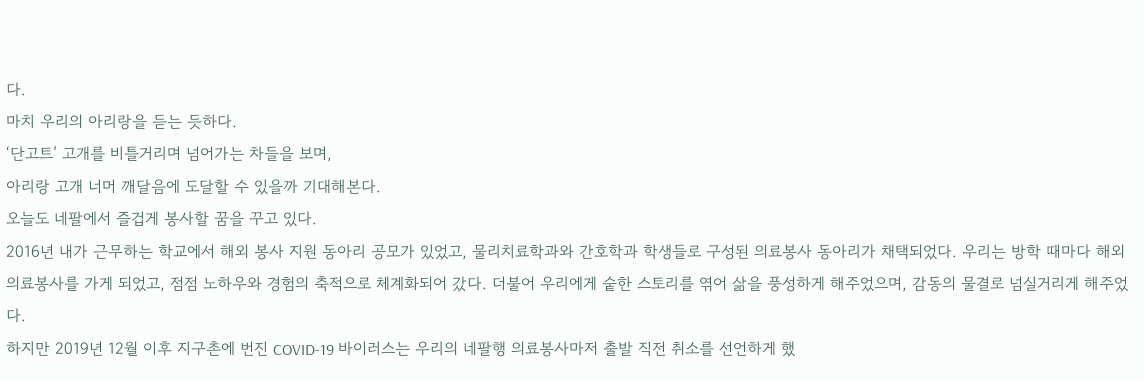다.
마치 우리의 아리랑을 듣는 듯하다.
‘단고트’ 고개를 비틀거리며 넘어가는 차들을 보며,
아리랑 고개 너머 깨달음에 도달할 수 있을까 기대해본다.
오늘도 네팔에서 즐겁게 봉사할 꿈을 꾸고 있다.
2016년 내가 근무하는 학교에서 해외 봉사 지원 동아리 공모가 있었고, 물리치료학과와 간호학과 학생들로 구성된 의료봉사 동아리가 채택되었다. 우리는 방학 때마다 해외 의료봉사를 가게 되었고, 점점 노하우와 경험의 축적으로 체계화되어 갔다. 더불어 우리에게 숱한 스토리를 엮어 삶을 풍성하게 해주었으며, 감동의 물결로 넘실거리게 해주었다.
하지만 2019년 12월 이후 지구촌에 번진 COVID-19 바이러스는 우리의 네팔행 의료봉사마저 출발 직전 취소를 선언하게 했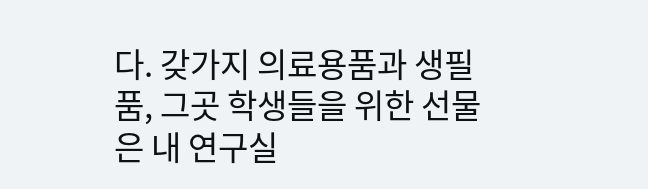다. 갖가지 의료용품과 생필품, 그곳 학생들을 위한 선물은 내 연구실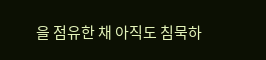을 점유한 채 아직도 침묵하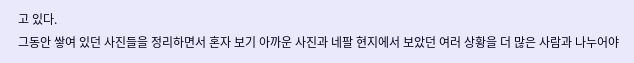고 있다.
그동안 쌓여 있던 사진들을 정리하면서 혼자 보기 아까운 사진과 네팔 현지에서 보았던 여러 상황을 더 많은 사람과 나누어야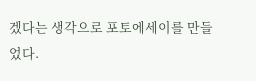겠다는 생각으로 포토에세이를 만들었다.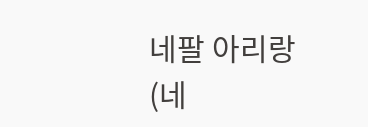네팔 아리랑 (네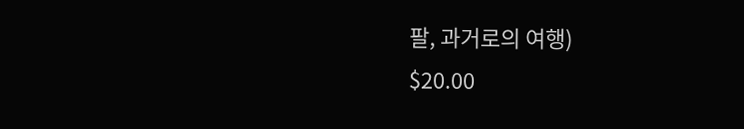팔, 과거로의 여행)
$20.00